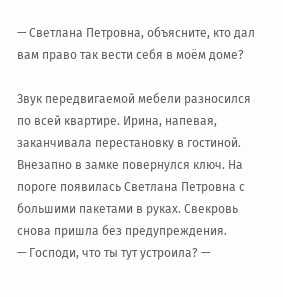— Светлана Петровна, объясните, кто дал вам право так вести себя в моём доме?

Звук передвигаемой мебели разносился по всей квартире. Ирина, напевая, заканчивала перестановку в гостиной. Внезапно в замке повернулся ключ. На пороге появилась Светлана Петровна с большими пакетами в руках. Свекровь снова пришла без предупреждения.
— Господи, что ты тут устроила? —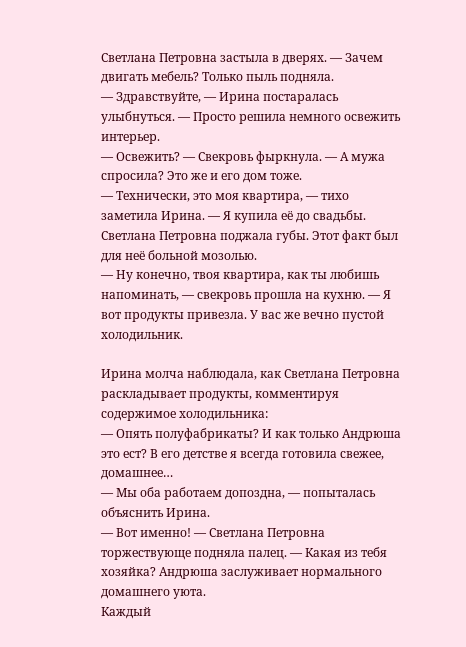Светлана Петровна застыла в дверях. — Зачем двигать мебель? Только пыль подняла.
— Здравствуйте, — Ирина постаралась улыбнуться. — Просто решила немного освежить интерьер.
— Освежить? — Свекровь фыркнула. — А мужа спросила? Это же и его дом тоже.
— Технически, это моя квартира, — тихо заметила Ирина. — Я купила её до свадьбы.
Светлана Петровна поджала губы. Этот факт был для неё больной мозолью.
— Ну конечно, твоя квартира, как ты любишь напоминать, — свекровь прошла на кухню. — Я вот продукты привезла. У вас же вечно пустой холодильник.

Ирина молча наблюдала, как Светлана Петровна раскладывает продукты, комментируя содержимое холодильника:
— Опять полуфабрикаты? И как только Андрюша это ест? В его детстве я всегда готовила свежее, домашнее…
— Мы оба работаем допоздна, — попыталась объяснить Ирина.
— Вот именно! — Светлана Петровна торжествующе подняла палец. — Какая из тебя хозяйка? Андрюша заслуживает нормального домашнего уюта.
Каждый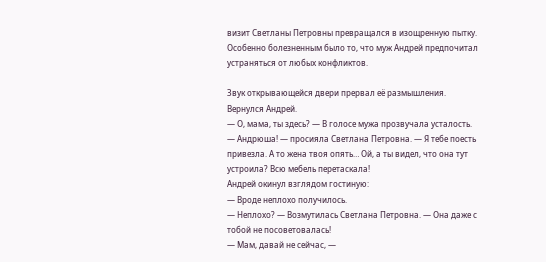визит Светланы Петровны превращался в изощренную пытку. Особенно болезненным было то, что муж Андрей предпочитал устраняться от любых конфликтов.

Звук открывающейся двери прервал её размышления. Вернулся Андрей.
— О, мама, ты здесь? — В голосе мужа прозвучала усталость.
— Андрюша! — просияла Светлана Петровна. — Я тебе поесть привезла. А то жена твоя опять… Ой, а ты видел, что она тут устроила? Всю мебель перетаскала!
Андрей окинул взглядом гостиную:
— Вроде неплохо получилось.
— Неплохо? — Возмутилась Светлана Петровна. — Она даже с тобой не посоветовалась!
— Мам, давай не сейчас, —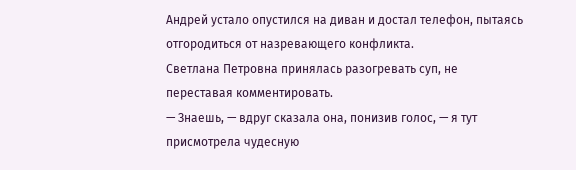Андрей устало опустился на диван и достал телефон, пытаясь отгородиться от назревающего конфликта.
Светлана Петровна принялась разогревать суп, не переставая комментировать.
— Знаешь, — вдруг сказала она, понизив голос, — я тут присмотрела чудесную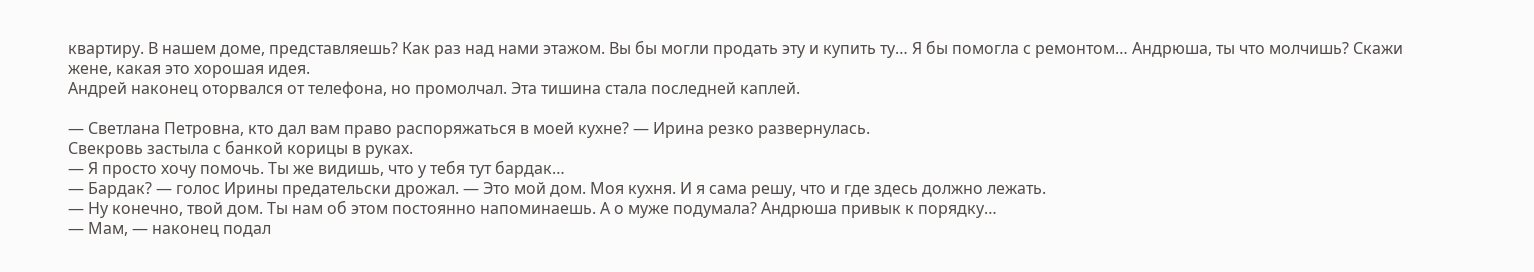квартиру. В нашем доме, представляешь? Как раз над нами этажом. Вы бы могли продать эту и купить ту… Я бы помогла с ремонтом… Андрюша, ты что молчишь? Скажи жене, какая это хорошая идея.
Андрей наконец оторвался от телефона, но промолчал. Эта тишина стала последней каплей.

— Светлана Петровна, кто дал вам право распоряжаться в моей кухне? — Ирина резко развернулась.
Свекровь застыла с банкой корицы в руках.
— Я просто хочу помочь. Ты же видишь, что у тебя тут бардак…
— Бардак? — голос Ирины предательски дрожал. — Это мой дом. Моя кухня. И я сама решу, что и где здесь должно лежать.
— Ну конечно, твой дом. Ты нам об этом постоянно напоминаешь. А о муже подумала? Андрюша привык к порядку…
— Мам, — наконец подал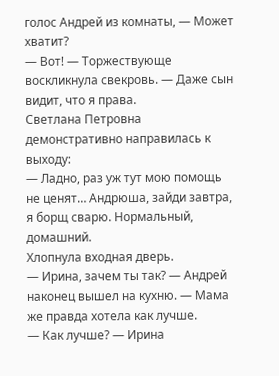голос Андрей из комнаты, — Может хватит?
— Вот! — Торжествующе воскликнула свекровь. — Даже сын видит, что я права.
Светлана Петровна демонстративно направилась к выходу:
— Ладно, раз уж тут мою помощь не ценят… Андрюша, зайди завтра, я борщ сварю. Нормальный, домашний.
Хлопнула входная дверь.
— Ирина, зачем ты так? — Андрей наконец вышел на кухню. — Мама же правда хотела как лучше.
— Как лучше? — Ирина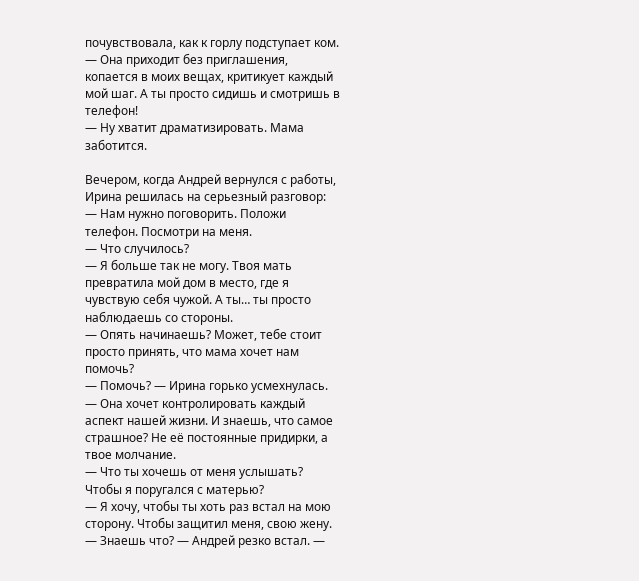почувствовала, как к горлу подступает ком. — Она приходит без приглашения, копается в моих вещах, критикует каждый мой шаг. А ты просто сидишь и смотришь в телефон!
— Ну хватит драматизировать. Мама заботится.

Вечером, когда Андрей вернулся с работы, Ирина решилась на серьезный разговор:
— Нам нужно поговорить. Положи телефон. Посмотри на меня.
— Что случилось?
— Я больше так не могу. Твоя мать превратила мой дом в место, где я чувствую себя чужой. А ты… ты просто наблюдаешь со стороны.
— Опять начинаешь? Может, тебе стоит просто принять, что мама хочет нам помочь?
— Помочь? — Ирина горько усмехнулась. — Она хочет контролировать каждый аспект нашей жизни. И знаешь, что самое страшное? Не её постоянные придирки, а твое молчание.
— Что ты хочешь от меня услышать? Чтобы я поругался с матерью?
— Я хочу, чтобы ты хоть раз встал на мою сторону. Чтобы защитил меня, свою жену.
— Знаешь что? — Андрей резко встал. —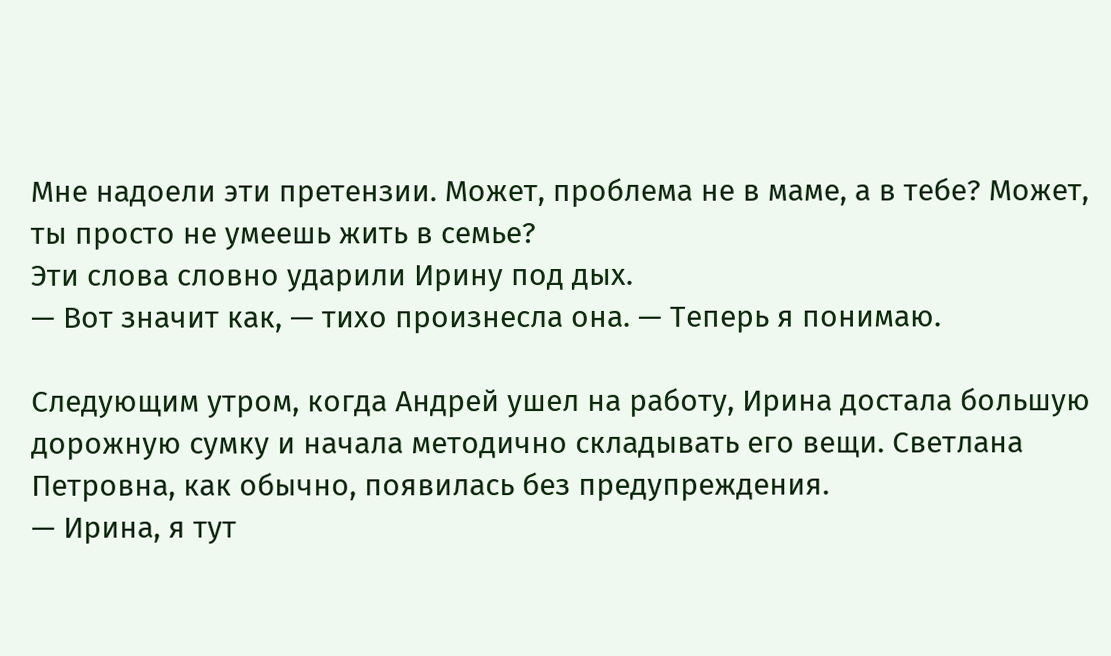Мне надоели эти претензии. Может, проблема не в маме, а в тебе? Может, ты просто не умеешь жить в семье?
Эти слова словно ударили Ирину под дых.
— Вот значит как, — тихо произнесла она. — Теперь я понимаю.

Следующим утром, когда Андрей ушел на работу, Ирина достала большую дорожную сумку и начала методично складывать его вещи. Светлана Петровна, как обычно, появилась без предупреждения.
— Ирина, я тут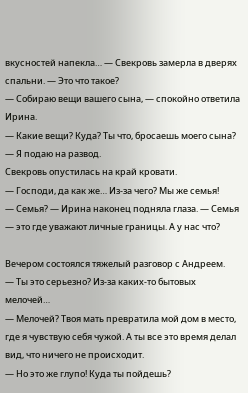вкусностей напекла… — Свекровь замерла в дверях спальни. — Это что такое?
— Собираю вещи вашего сына, — спокойно ответила Ирина.
— Какие вещи? Куда? Ты что, бросаешь моего сына?
— Я подаю на развод.
Свекровь опустилась на край кровати.
— Господи, да как же… Из-за чего? Мы же семья!
— Семья? — Ирина наконец подняла глаза. — Семья — это где уважают личные границы. А у нас что?

Вечером состоялся тяжелый разговор с Андреем.
— Ты это серьезно? Из-за каких-то бытовых мелочей…
— Мелочей? Твоя мать превратила мой дом в место, где я чувствую себя чужой. А ты все это время делал вид, что ничего не происходит.
— Но это же глупо! Куда ты пойдешь?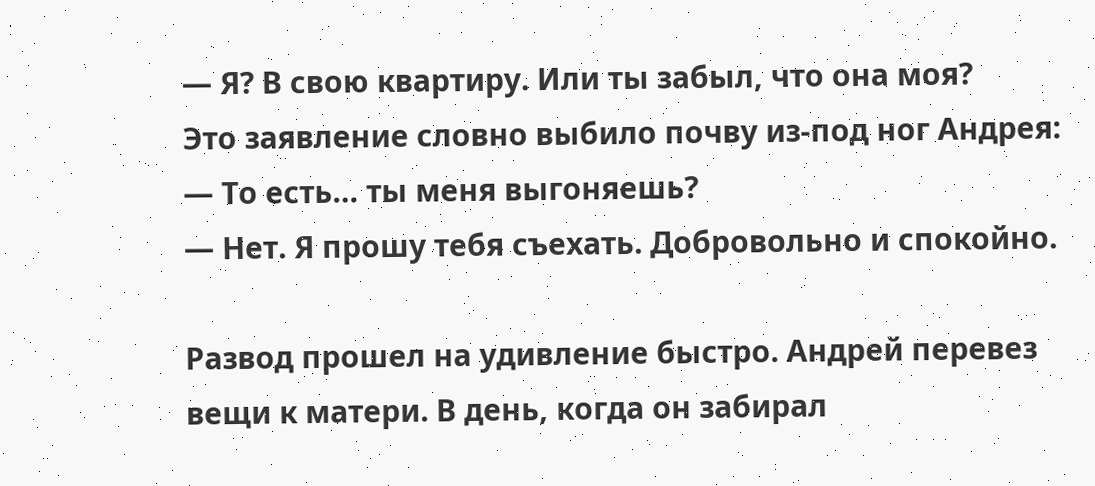— Я? В свою квартиру. Или ты забыл, что она моя?
Это заявление словно выбило почву из-под ног Андрея:
— То есть… ты меня выгоняешь?
— Нет. Я прошу тебя съехать. Добровольно и спокойно.

Развод прошел на удивление быстро. Андрей перевез вещи к матери. В день, когда он забирал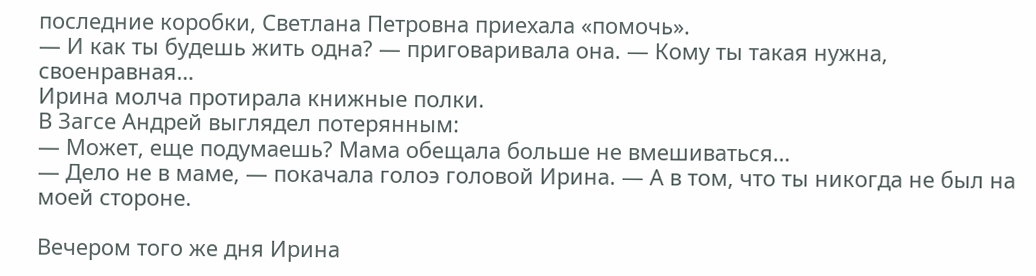последние коробки, Светлана Петровна приехала «помочь».
— И как ты будешь жить одна? — приговаривала она. — Кому ты такая нужна, своенравная…
Ирина молча протирала книжные полки.
В Загсе Андрей выглядел потерянным:
— Может, еще подумаешь? Мама обещала больше не вмешиваться…
— Дело не в маме, — покачала голоэ головой Ирина. — А в том, что ты никогда не был на моей стороне.

Вечером того же дня Ирина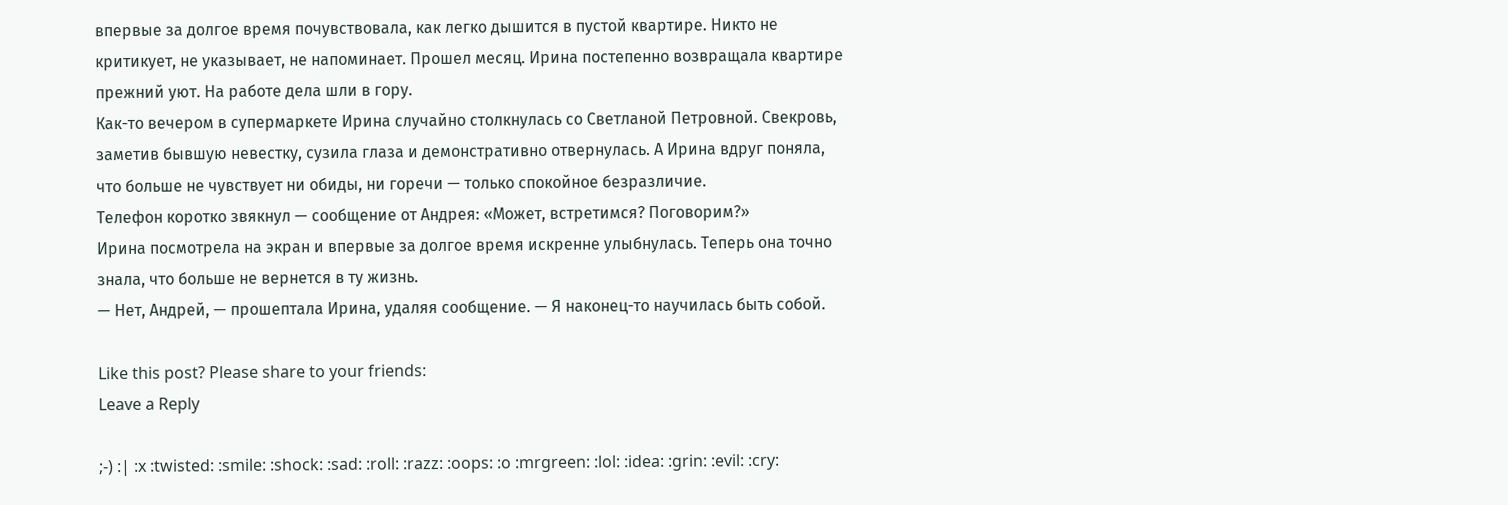впервые за долгое время почувствовала, как легко дышится в пустой квартире. Никто не критикует, не указывает, не напоминает. Прошел месяц. Ирина постепенно возвращала квартире прежний уют. На работе дела шли в гору.
Как-то вечером в супермаркете Ирина случайно столкнулась со Светланой Петровной. Свекровь, заметив бывшую невестку, сузила глаза и демонстративно отвернулась. А Ирина вдруг поняла, что больше не чувствует ни обиды, ни горечи — только спокойное безразличие.
Телефон коротко звякнул — сообщение от Андрея: «Может, встретимся? Поговорим?»
Ирина посмотрела на экран и впервые за долгое время искренне улыбнулась. Теперь она точно знала, что больше не вернется в ту жизнь.
— Нет, Андрей, — прошептала Ирина, удаляя сообщение. — Я наконец-то научилась быть собой.

Like this post? Please share to your friends:
Leave a Reply

;-) :| :x :twisted: :smile: :shock: :sad: :roll: :razz: :oops: :o :mrgreen: :lol: :idea: :grin: :evil: :cry: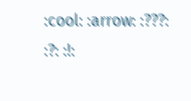:cool: :arrow: :???: :?: :!: